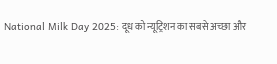National Milk Day 2025: दूध को न्यूट्रिशन का सबसे अच्छा और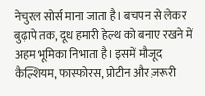नेचुरल सोर्स माना जाता है। बचपन से लेकर बुढ़ापे तक, दूध हमारी हेल्थ को बनाए रखने में अहम भूमिका निभाता है। इसमें मौजूद कैल्शियम, फास्फोरस, प्रोटीन और ज़रूरी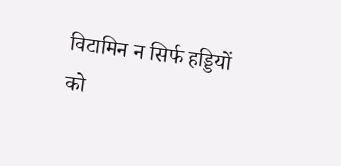विटामिन न सिर्फ हड्डियों को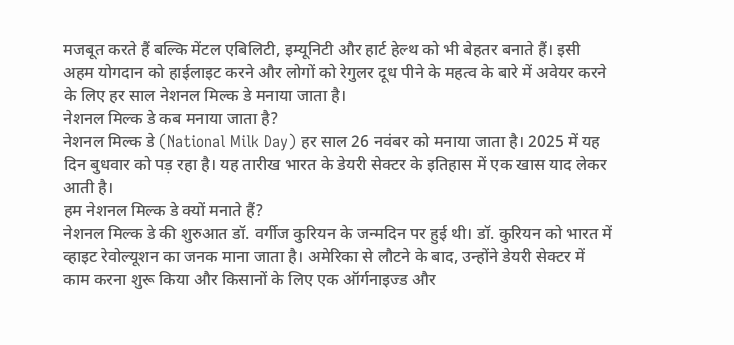मजबूत करते हैं बल्कि मेंटल एबिलिटी, इम्यूनिटी और हार्ट हेल्थ को भी बेहतर बनाते हैं। इसी अहम योगदान को हाईलाइट करने और लोगों को रेगुलर दूध पीने के महत्व के बारे में अवेयर करने के लिए हर साल नेशनल मिल्क डे मनाया जाता है।
नेशनल मिल्क डे कब मनाया जाता है?
नेशनल मिल्क डे (National Milk Day) हर साल 26 नवंबर को मनाया जाता है। 2025 में यह दिन बुधवार को पड़ रहा है। यह तारीख भारत के डेयरी सेक्टर के इतिहास में एक खास याद लेकर आती है।
हम नेशनल मिल्क डे क्यों मनाते हैं?
नेशनल मिल्क डे की शुरुआत डॉ. वर्गीज कुरियन के जन्मदिन पर हुई थी। डॉ. कुरियन को भारत में व्हाइट रेवोल्यूशन का जनक माना जाता है। अमेरिका से लौटने के बाद, उन्होंने डेयरी सेक्टर में काम करना शुरू किया और किसानों के लिए एक ऑर्गनाइज्ड और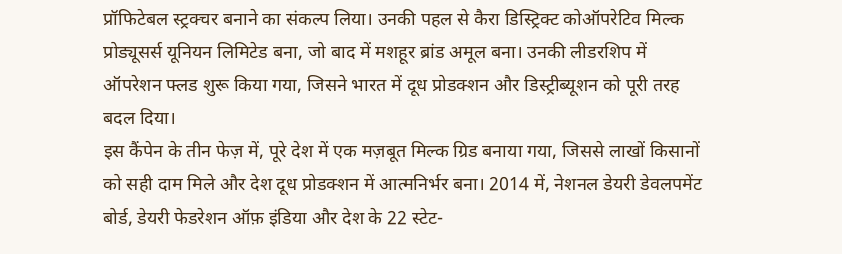प्रॉफिटेबल स्ट्रक्चर बनाने का संकल्प लिया। उनकी पहल से कैरा डिस्ट्रिक्ट कोऑपरेटिव मिल्क प्रोड्यूसर्स यूनियन लिमिटेड बना, जो बाद में मशहूर ब्रांड अमूल बना। उनकी लीडरशिप में ऑपरेशन फ्लड शुरू किया गया, जिसने भारत में दूध प्रोडक्शन और डिस्ट्रीब्यूशन को पूरी तरह बदल दिया।
इस कैंपेन के तीन फेज़ में, पूरे देश में एक मज़बूत मिल्क ग्रिड बनाया गया, जिससे लाखों किसानों को सही दाम मिले और देश दूध प्रोडक्शन में आत्मनिर्भर बना। 2014 में, नेशनल डेयरी डेवलपमेंट बोर्ड, डेयरी फेडरेशन ऑफ़ इंडिया और देश के 22 स्टेट-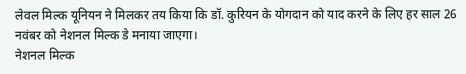लेवल मिल्क यूनियन ने मिलकर तय किया कि डॉ. कुरियन के योगदान को याद करने के लिए हर साल 26 नवंबर को नेशनल मिल्क डे मनाया जाएगा।
नेशनल मिल्क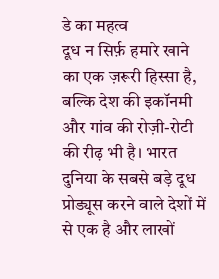डे का महत्व
दूध न सिर्फ़ हमारे खाने का एक ज़रूरी हिस्सा है, बल्कि देश की इकॉनमी और गांव की रोज़ी-रोटी की रीढ़ भी है। भारत दुनिया के सबसे बड़े दूध प्रोड्यूस करने वाले देशों में से एक है और लाखों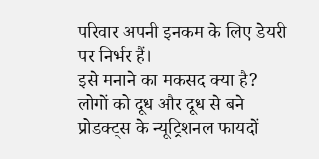परिवार अपनी इनकम के लिए डेयरी पर निर्भर हैं।
इसे मनाने का मकसद क्या है?
लोगों को दूध और दूध से बने प्रोडक्ट्स के न्यूट्रिशनल फायदों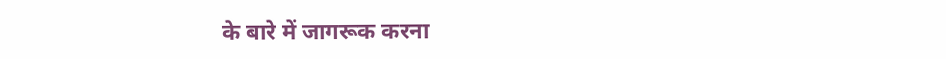के बारे में जागरूक करना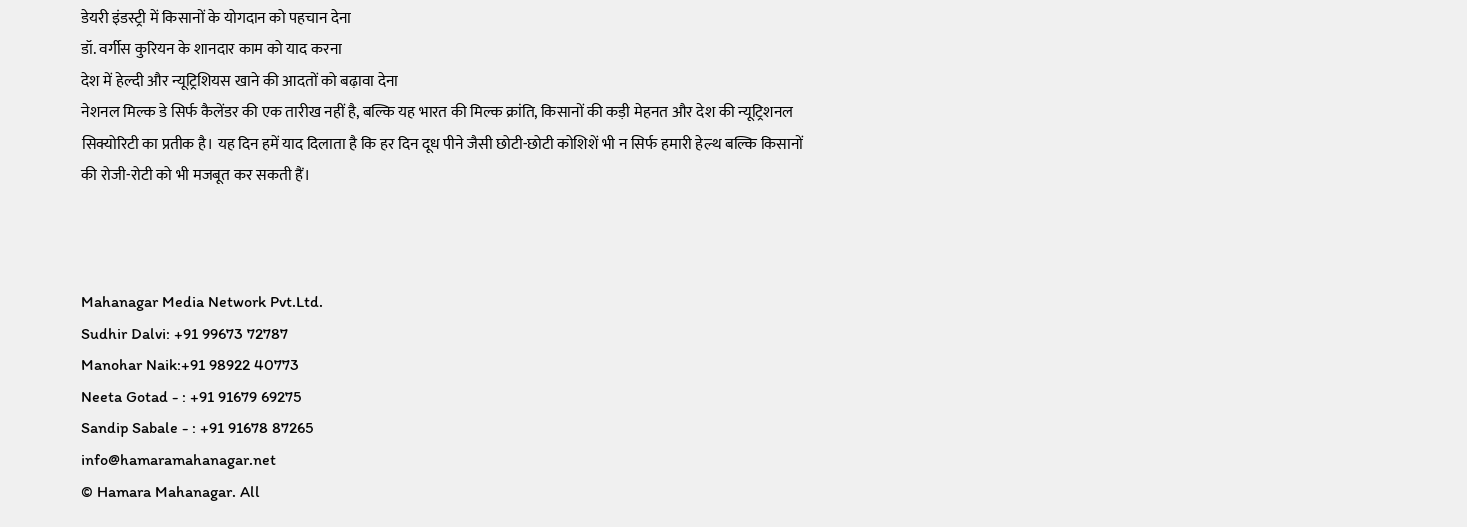डेयरी इंडस्ट्री में किसानों के योगदान को पहचान देना
डॉ. वर्गीस कुरियन के शानदार काम को याद करना
देश में हेल्दी और न्यूट्रिशियस खाने की आदतों को बढ़ावा देना
नेशनल मिल्क डे सिर्फ कैलेंडर की एक तारीख नहीं है, बल्कि यह भारत की मिल्क क्रांति, किसानों की कड़ी मेहनत और देश की न्यूट्रिशनल सिक्योरिटी का प्रतीक है। यह दिन हमें याद दिलाता है कि हर दिन दूध पीने जैसी छोटी-छोटी कोशिशें भी न सिर्फ हमारी हेल्थ बल्कि किसानों की रोजी-रोटी को भी मजबूत कर सकती हैं।



Mahanagar Media Network Pvt.Ltd.
Sudhir Dalvi: +91 99673 72787
Manohar Naik:+91 98922 40773
Neeta Gotad - : +91 91679 69275
Sandip Sabale - : +91 91678 87265
info@hamaramahanagar.net
© Hamara Mahanagar. All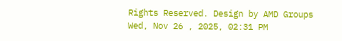Rights Reserved. Design by AMD Groups
Wed, Nov 26 , 2025, 02:31 PM